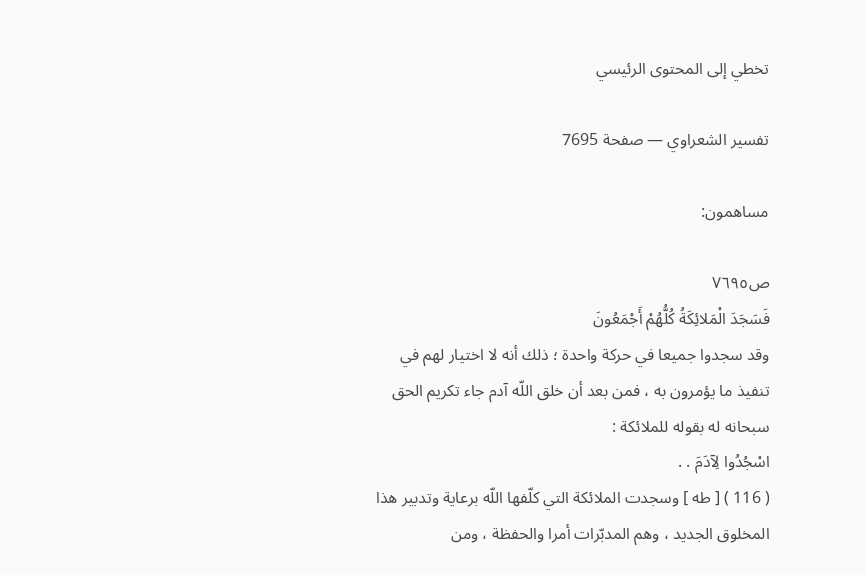تخطي إلى المحتوى الرئيسي

تفسير الشعراوي — صفحة 7695

مساهمون:

ص٧٦٩٥
فَسَجَدَ الْمَلائِكَةُ كُلُّهُمْ أَجْمَعُونَ
وقد سجدوا جميعا في حركة واحدة ؛ ذلك أنه لا اختيار لهم في تنفيذ ما يؤمرون به ، فمن بعد أن خلق اللّه آدم جاء تكريم الحق سبحانه له بقوله للملائكة :
اسْجُدُوا لِآدَمَ . .
( 116 ) [ طه ] وسجدت الملائكة التي كلّفها اللّه برعاية وتدبير هذا المخلوق الجديد ، وهم المدبّرات أمرا والحفظة ، ومن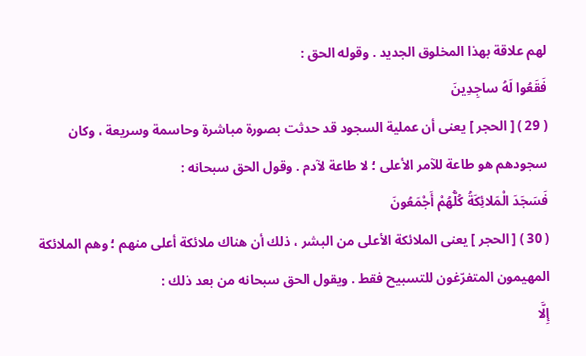لهم علاقة بهذا المخلوق الجديد . وقوله الحق :
فَقَعُوا لَهُ ساجِدِينَ
( 29 ) [ الحجر ] يعنى أن عملية السجود قد حدثت بصورة مباشرة وحاسمة وسريعة ، وكان سجودهم هو طاعة للآمر الأعلى ؛ لا طاعة لآدم . وقول الحق سبحانه :
فَسَجَدَ الْمَلائِكَةُ كُلُّهُمْ أَجْمَعُونَ
( 30 ) [ الحجر ] يعنى الملائكة الأعلى من البشر ، ذلك أن هناك ملائكة أعلى منهم ؛ وهم الملائكة المهيمون المتفرّغون للتسبيح فقط . ويقول الحق سبحانه من بعد ذلك :
إِلَّا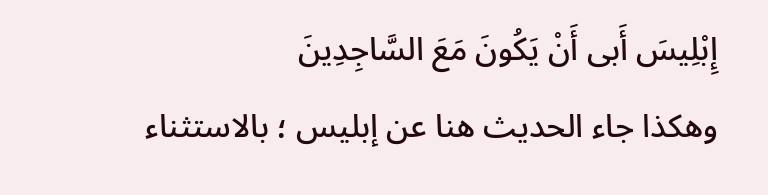إِبْلِيسَ أَبى أَنْ يَكُونَ مَعَ السَّاجِدِينَ
وهكذا جاء الحديث هنا عن إبليس ؛ بالاستثناء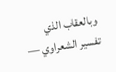وبالعقاب الذي
تفسير الشعراوي —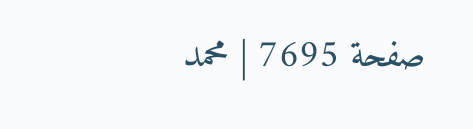صفحة 7695 | محمد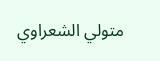متولي الشعراوي